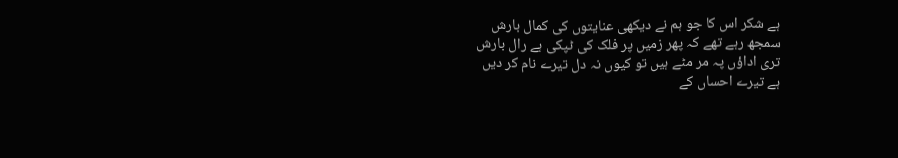ہے شکر اس کا جو ہم نے دیکھی عنایتوں کی کمال بارش
سمجھ رہے تھے کہ پھر زمیں پر فلک کی ٹپکی ہے رال بارش
تری اداؤں پہ مر مٹے ہیں تو کیوں نہ دل تیرے نام کر دیں
ہے تیرے احساں کے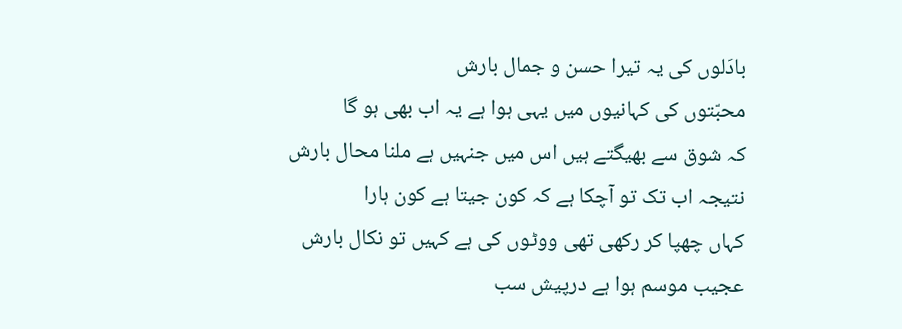بادَلوں کی یہ تیرا حسن و جمال بارش
محبّتوں کی کہانیوں میں یہی ہوا ہے یہ اب بھی ہو گا
کہ شوق سے بھیگتے ہیں اس میں جنہیں ہے ملنا محال بارش
نتیجہ اب تک تو آچکا ہے کہ کون جیتا ہے کون ہارا
کہاں چھپا کر رکھی تھی ووٹوں کی ہے کہیں تو نکال بارش
عجیب موسم ہوا ہے درپیش سب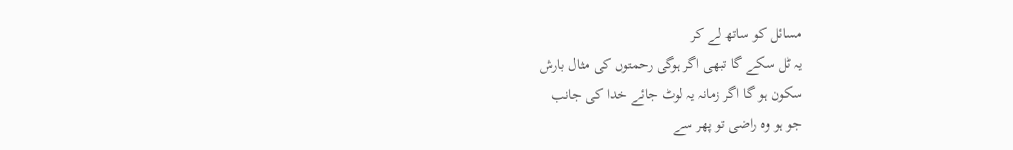مسائل کو ساتھ لے کر
یہ ٹل سکے گا تبھی اگر ہوگی رحمتوں کی مثال بارش
سکون ہو گا اگر زمانہ یہ لوٹ جائے خدا کی جانب
جو ہو وہ راضی تو پھر سے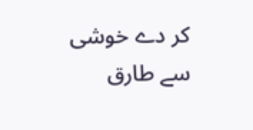کر دے خوشی سے طارق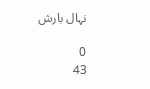نہال بارش

0
43